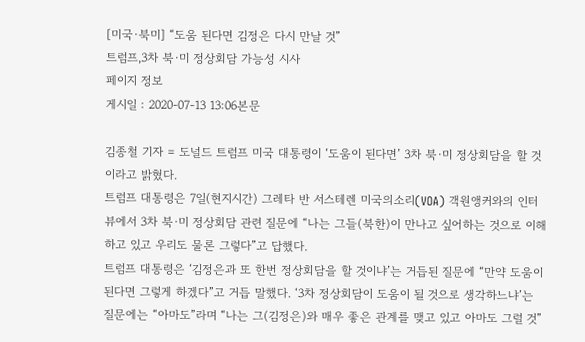[미국·북미] “도움 된다면 김정은 다시 만날 것”
트럼프,3차 북·미 정상회담 가능성 시사
페이지 정보
게시일 : 2020-07-13 13:06본문

김종철 기자 = 도널드 트럼프 미국 대통령이 ‘도움이 된다면’ 3차 북·미 정상회담을 할 것이라고 밝혔다.
트럼프 대통령은 7일(현지시간) 그레타 반 서스테렌 미국의소리(VOA) 객원앵커와의 인터뷰에서 3차 북·미 정상회담 관련 질문에 “나는 그들(북한)이 만나고 싶어하는 것으로 이해하고 있고 우리도 물론 그렇다”고 답했다.
트럼프 대통령은 ‘김정은과 또 한번 정상회담을 할 것이냐’는 거듭된 질문에 “만약 도움이 된다면 그렇게 하겠다”고 거듭 말했다. ‘3차 정상회담이 도움이 될 것으로 생각하느냐’는 질문에는 “아마도”라며 “나는 그(김정은)와 매우 좋은 관계를 맺고 있고 아마도 그럴 것”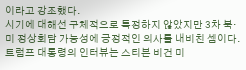이라고 강조했다.
시기에 대해선 구체적으로 특정하지 않았지만 3차 북·미 정상회담 가능성에 긍정적인 의사를 내비친 셈이다. 트럼프 대통령의 인터뷰는 스티븐 비건 미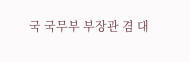국 국무부 부장관 겸 대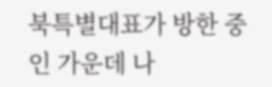북특별대표가 방한 중인 가운데 나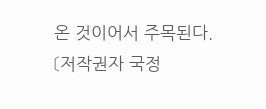온 것이어서 주목된다.
〔저작권자 국정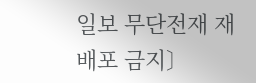일보 무단전재 재배포 금지〕